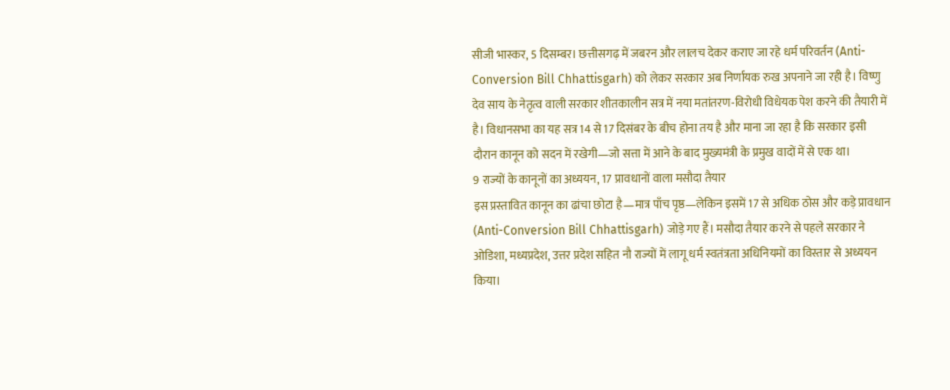सीजी भास्कर, 5 दिसम्बर। छत्तीसगढ़ में जबरन और लालच देकर कराए जा रहे धर्म परिवर्तन (Anti-Conversion Bill Chhattisgarh) को लेकर सरकार अब निर्णायक रुख अपनाने जा रही है। विष्णु देव साय के नेतृत्व वाली सरकार शीतकालीन सत्र में नया मतांतरण-विरोधी विधेयक पेश करने की तैयारी में है। विधानसभा का यह सत्र 14 से 17 दिसंबर के बीच होना तय है और माना जा रहा है कि सरकार इसी दौरान कानून को सदन में रखेगी—जो सत्ता में आने के बाद मुख्यमंत्री के प्रमुख वादों में से एक था।
9 राज्यों के कानूनों का अध्ययन, 17 प्रावधानों वाला मसौदा तैयार
इस प्रस्तावित कानून का ढांचा छोटा है—मात्र पाँच पृष्ठ—लेकिन इसमें 17 से अधिक ठोस और कड़े प्रावधान (Anti-Conversion Bill Chhattisgarh) जोड़े गए हैं। मसौदा तैयार करने से पहले सरकार ने ओडिशा, मध्यप्रदेश, उत्तर प्रदेश सहित नौ राज्यों में लागू धर्म स्वतंत्रता अधिनियमों का विस्तार से अध्ययन किया।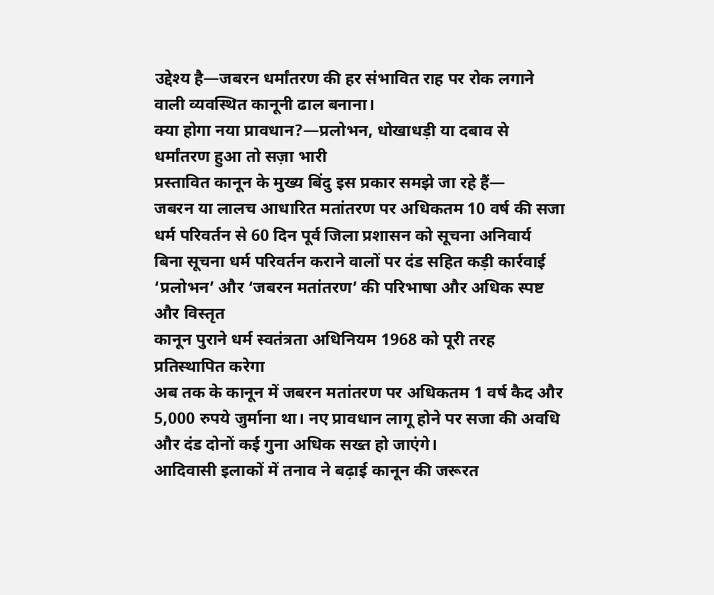उद्देश्य है—जबरन धर्मांतरण की हर संभावित राह पर रोक लगाने वाली व्यवस्थित कानूनी ढाल बनाना।
क्या होगा नया प्रावधान?—प्रलोभन, धोखाधड़ी या दबाव से धर्मांतरण हुआ तो सज़ा भारी
प्रस्तावित कानून के मुख्य बिंदु इस प्रकार समझे जा रहे हैं—
जबरन या लालच आधारित मतांतरण पर अधिकतम 10 वर्ष की सजा
धर्म परिवर्तन से 60 दिन पूर्व जिला प्रशासन को सूचना अनिवार्य
बिना सूचना धर्म परिवर्तन कराने वालों पर दंड सहित कड़ी कार्रवाई
‘प्रलोभन’ और ‘जबरन मतांतरण’ की परिभाषा और अधिक स्पष्ट और विस्तृत
कानून पुराने धर्म स्वतंत्रता अधिनियम 1968 को पूरी तरह प्रतिस्थापित करेगा
अब तक के कानून में जबरन मतांतरण पर अधिकतम 1 वर्ष कैद और 5,000 रुपये जुर्माना था। नए प्रावधान लागू होने पर सजा की अवधि और दंड दोनों कई गुना अधिक सख्त हो जाएंगे।
आदिवासी इलाकों में तनाव ने बढ़ाई कानून की जरूरत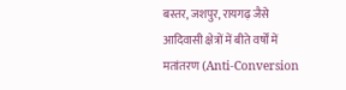बस्तर, जशपुर, रायगढ़ जैसे आदिवासी क्षेत्रों में बीते वर्षों में मतांतरण (Anti-Conversion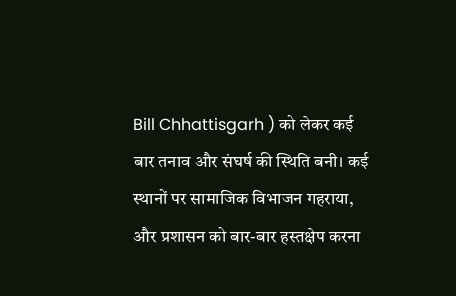Bill Chhattisgarh ) को लेकर कई बार तनाव और संघर्ष की स्थिति बनी। कई स्थानों पर सामाजिक विभाजन गहराया, और प्रशासन को बार-बार हस्तक्षेप करना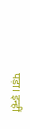पड़ा। इन्हीं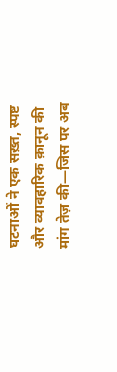घटनाओं ने एक सख़्त, स्पष्ट और व्यावहारिक क़ानून की मांग तेज़ की—जिस पर अब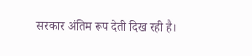सरकार अंतिम रूप देती दिख रही है।